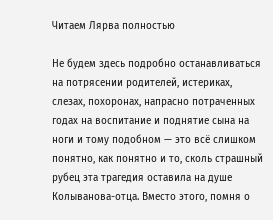Читаем Лярва полностью

Не будем здесь подробно останавливаться на потрясении родителей, истериках, слезах, похоронах, напрасно потраченных годах на воспитание и поднятие сына на ноги и тому подобном — это всё слишком понятно, как понятно и то, сколь страшный рубец эта трагедия оставила на душе Колыванова-отца. Вместо этого, помня о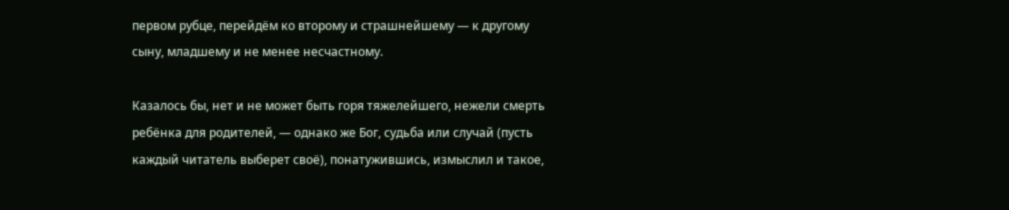первом рубце, перейдём ко второму и страшнейшему — к другому сыну, младшему и не менее несчастному.

Казалось бы, нет и не может быть горя тяжелейшего, нежели смерть ребёнка для родителей, — однако же Бог, судьба или случай (пусть каждый читатель выберет своё), понатужившись, измыслил и такое,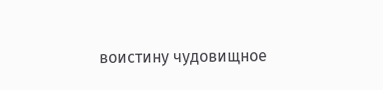воистину чудовищное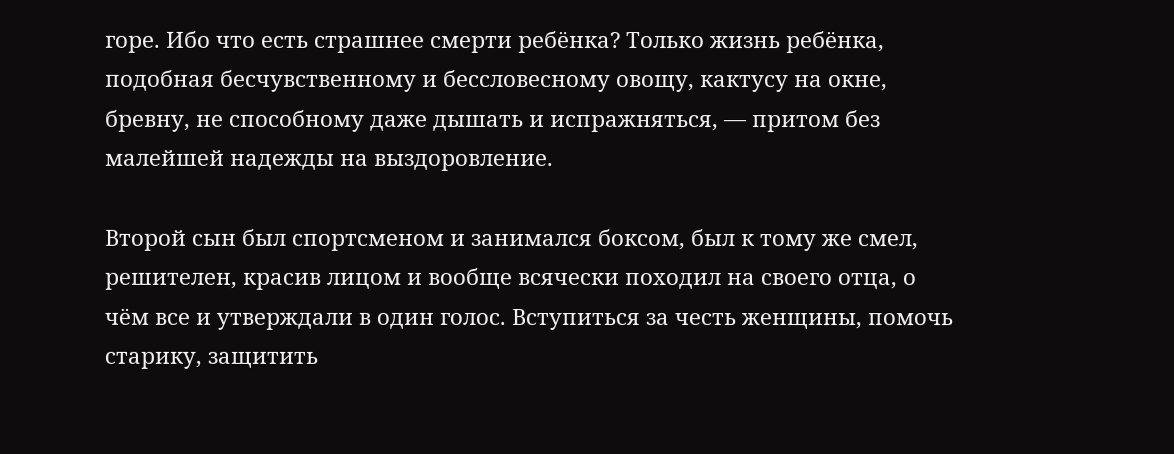горе. Ибо что есть страшнее смерти ребёнка? Только жизнь ребёнка, подобная бесчувственному и бессловесному овощу, кактусу на окне, бревну, не способному даже дышать и испражняться, — притом без малейшей надежды на выздоровление.

Второй сын был спортсменом и занимался боксом, был к тому же смел, решителен, красив лицом и вообще всячески походил на своего отца, о чём все и утверждали в один голос. Вступиться за честь женщины, помочь старику, защитить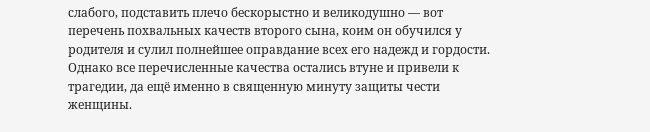слабого, подставить плечо бескорыстно и великодушно — вот перечень похвальных качеств второго сына, коим он обучился у родителя и сулил полнейшее оправдание всех его надежд и гордости. Однако все перечисленные качества остались втуне и привели к трагедии, да ещё именно в священную минуту защиты чести женщины.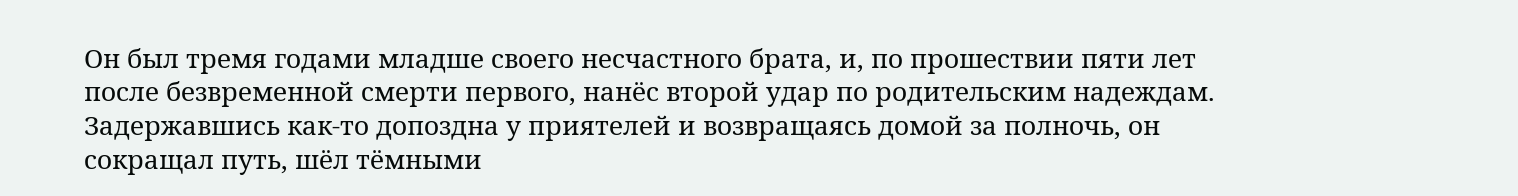Он был тремя годами младше своего несчастного брата, и, по прошествии пяти лет после безвременной смерти первого, нанёс второй удар по родительским надеждам. Задержавшись как-то допоздна у приятелей и возвращаясь домой за полночь, он сокращал путь, шёл тёмными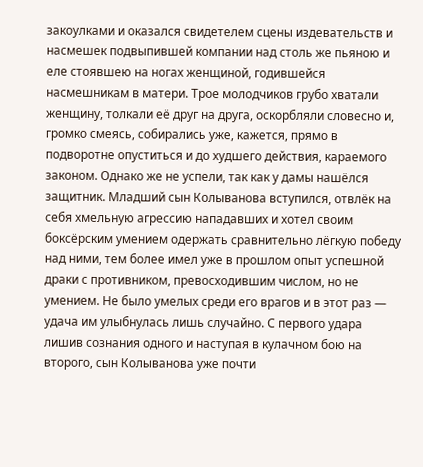закоулками и оказался свидетелем сцены издевательств и насмешек подвыпившей компании над столь же пьяною и еле стоявшею на ногах женщиной, годившейся насмешникам в матери. Трое молодчиков грубо хватали женщину, толкали её друг на друга, оскорбляли словесно и, громко смеясь, собирались уже, кажется, прямо в подворотне опуститься и до худшего действия, караемого законом. Однако же не успели, так как у дамы нашёлся защитник. Младший сын Колыванова вступился, отвлёк на себя хмельную агрессию нападавших и хотел своим боксёрским умением одержать сравнительно лёгкую победу над ними, тем более имел уже в прошлом опыт успешной драки с противником, превосходившим числом, но не умением. Не было умелых среди его врагов и в этот раз — удача им улыбнулась лишь случайно. С первого удара лишив сознания одного и наступая в кулачном бою на второго, сын Колыванова уже почти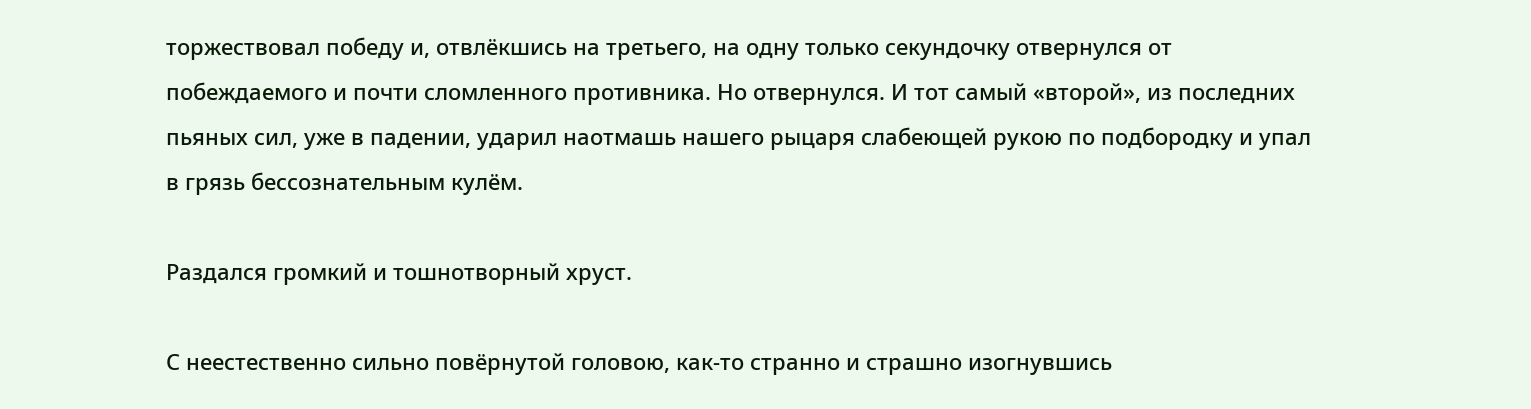торжествовал победу и, отвлёкшись на третьего, на одну только секундочку отвернулся от побеждаемого и почти сломленного противника. Но отвернулся. И тот самый «второй», из последних пьяных сил, уже в падении, ударил наотмашь нашего рыцаря слабеющей рукою по подбородку и упал в грязь бессознательным кулём.

Раздался громкий и тошнотворный хруст.

С неестественно сильно повёрнутой головою, как-то странно и страшно изогнувшись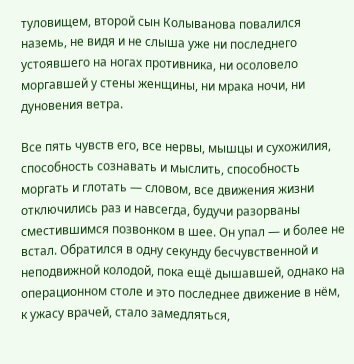туловищем, второй сын Колыванова повалился наземь, не видя и не слыша уже ни последнего устоявшего на ногах противника, ни осоловело моргавшей у стены женщины, ни мрака ночи, ни дуновения ветра.

Все пять чувств его, все нервы, мышцы и сухожилия, способность сознавать и мыслить, способность моргать и глотать — словом, все движения жизни отключились раз и навсегда, будучи разорваны сместившимся позвонком в шее. Он упал — и более не встал. Обратился в одну секунду бесчувственной и неподвижной колодой, пока ещё дышавшей, однако на операционном столе и это последнее движение в нём, к ужасу врачей, стало замедляться,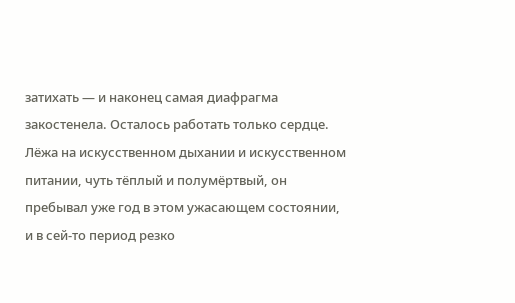затихать — и наконец самая диафрагма закостенела. Осталось работать только сердце. Лёжа на искусственном дыхании и искусственном питании, чуть тёплый и полумёртвый, он пребывал уже год в этом ужасающем состоянии, и в сей-то период резко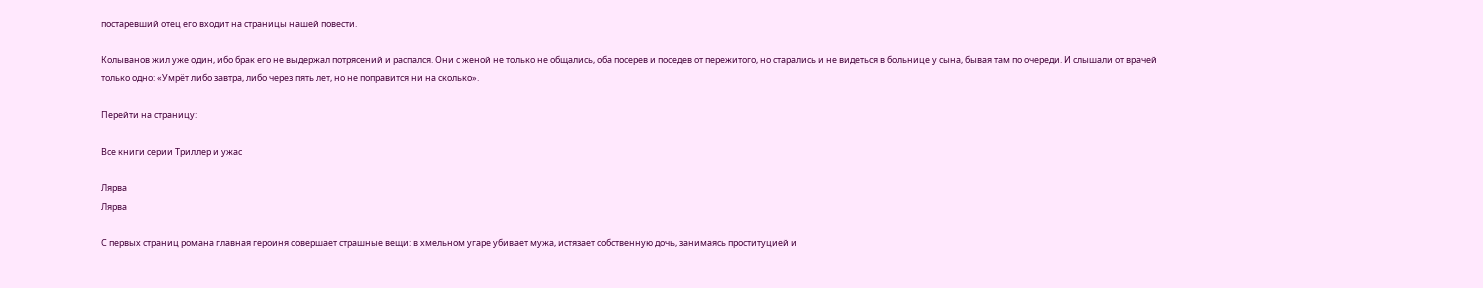постаревший отец его входит на страницы нашей повести.

Колыванов жил уже один, ибо брак его не выдержал потрясений и распался. Они с женой не только не общались, оба посерев и поседев от пережитого, но старались и не видеться в больнице у сына, бывая там по очереди. И слышали от врачей только одно: «Умрёт либо завтра, либо через пять лет, но не поправится ни на сколько».

Перейти на страницу:

Все книги серии Триллер и ужас

Лярва
Лярва

С первых страниц романа главная героиня совершает страшные вещи: в хмельном угаре убивает мужа, истязает собственную дочь, занимаясь проституцией и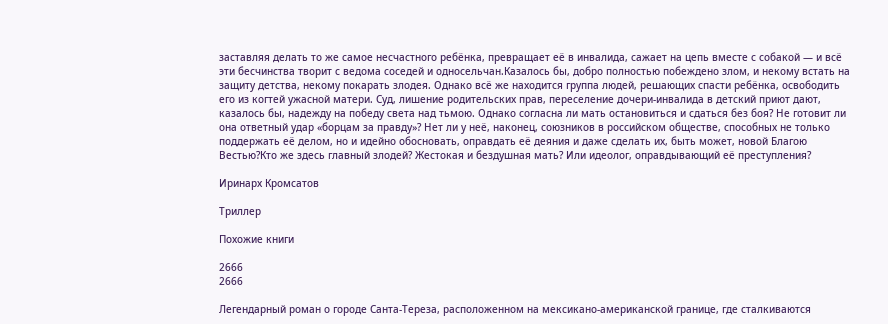заставляя делать то же самое несчастного ребёнка, превращает её в инвалида, сажает на цепь вместе с собакой — и всё эти бесчинства творит с ведома соседей и односельчан.Казалось бы, добро полностью побеждено злом, и некому встать на защиту детства, некому покарать злодея. Однако всё же находится группа людей, решающих спасти ребёнка, освободить его из когтей ужасной матери. Суд, лишение родительских прав, переселение дочери-инвалида в детский приют дают, казалось бы, надежду на победу света над тьмою. Однако согласна ли мать остановиться и сдаться без боя? Не готовит ли она ответный удар «борцам за правду»? Нет ли у неё, наконец, союзников в российском обществе, способных не только поддержать её делом, но и идейно обосновать, оправдать её деяния и даже сделать их, быть может, новой Благою Вестью?Кто же здесь главный злодей? Жестокая и бездушная мать? Или идеолог, оправдывающий её преступления?

Иринарх Кромсатов

Триллер

Похожие книги

2666
2666

Легендарный роман о городе Санта-Тереза, расположенном на мексикано-американской границе, где сталкиваются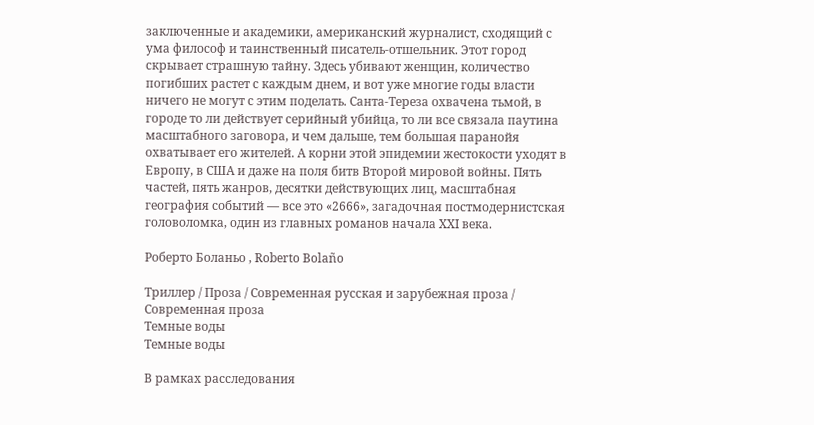заключенные и академики, американский журналист, сходящий с ума философ и таинственный писатель-отшельник. Этот город скрывает страшную тайну. Здесь убивают женщин, количество погибших растет с каждым днем, и вот уже многие годы власти ничего не могут с этим поделать. Санта-Тереза охвачена тьмой, в городе то ли действует серийный убийца, то ли все связала паутина масштабного заговора, и чем дальше, тем большая паранойя охватывает его жителей. А корни этой эпидемии жестокости уходят в Европу, в США и даже на поля битв Второй мировой войны. Пять частей, пять жанров, десятки действующих лиц, масштабная география событий — все это «2666», загадочная постмодернистская головоломка, один из главных романов начала XXI века.

Роберто Боланьо , Roberto Bolaño

Триллер / Проза / Современная русская и зарубежная проза / Современная проза
Темные воды
Темные воды

В рамках расследования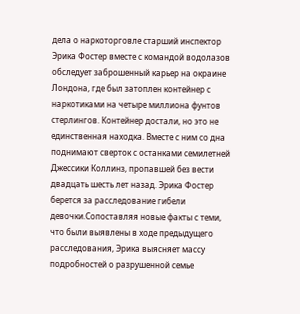дела о наркоторговле старший инспектор Эрика Фостер вместе с командой водолазов обследует заброшенный карьер на окраине Лондона, где был затоплен контейнер с наркотиками на четыре миллиона фунтов стерлингов. Контейнер достали, но это не единственная находка. Вместе с ним со дна поднимают сверток с останками семилетней Джессики Коллинз, пропавшей без вести двадцать шесть лет назад. Эрика Фостер берется за расследование гибели девочки.Сопоставляя новые факты с теми, что были выявлены в ходе предыдущего расследования, Эрика выясняет массу подробностей о разрушенной семье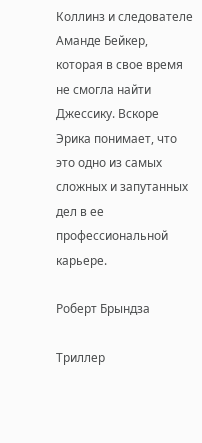Коллинз и следователе Аманде Бейкер, которая в свое время не смогла найти Джессику. Вскоре Эрика понимает, что это одно из самых сложных и запутанных дел в ее профессиональной карьере.

Роберт Брындза

Триллер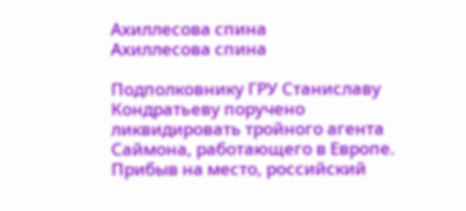Ахиллесова спина
Ахиллесова спина

Подполковнику ГРУ Станиславу Кондратьеву поручено ликвидировать тройного агента Саймона, работающего в Европе. Прибыв на место, российский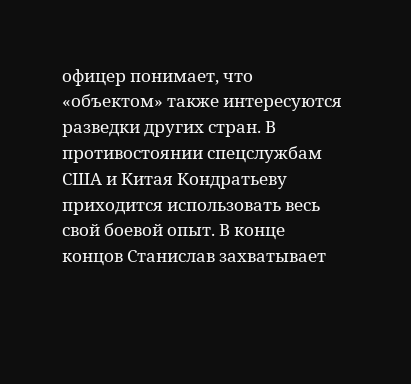офицер понимает, что «объектом» также интересуются разведки других стран. В противостоянии спецслужбам США и Китая Кондратьеву приходится использовать весь свой боевой опыт. В конце концов Станислав захватывает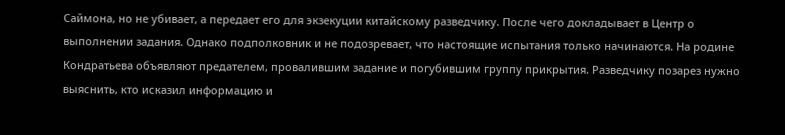Саймона, но не убивает, а передает его для экзекуции китайскому разведчику. После чего докладывает в Центр о выполнении задания. Однако подполковник и не подозревает, что настоящие испытания только начинаются. На родине Кондратьева объявляют предателем, провалившим задание и погубившим группу прикрытия. Разведчику позарез нужно выяснить, кто исказил информацию и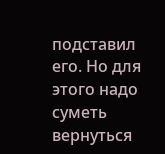подставил его. Но для этого надо суметь вернуться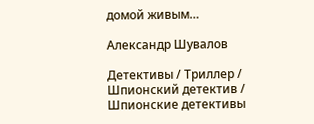домой живым…

Александр Шувалов

Детективы / Триллер / Шпионский детектив / Шпионские детективы